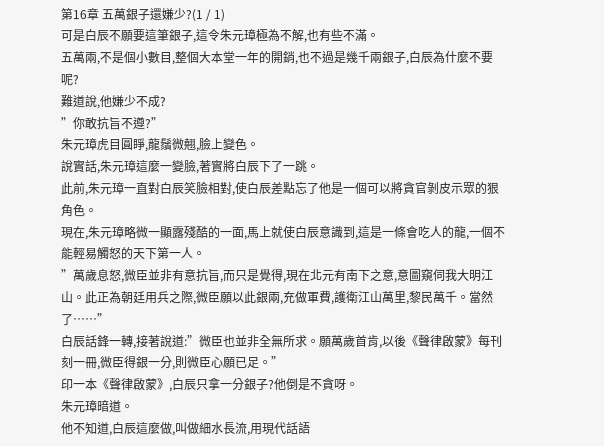第16章 五萬銀子還嫌少?(1 / 1)
可是白辰不願要這筆銀子,這令朱元璋極為不解,也有些不滿。
五萬兩,不是個小數目,整個大本堂一年的開銷,也不過是幾千兩銀子,白辰為什麼不要呢?
難道說,他嫌少不成?
”你敢抗旨不遵?”
朱元璋虎目圓睜,龍鬚微翹,臉上變色。
說實話,朱元璋這麼一變臉,著實將白辰下了一跳。
此前,朱元璋一直對白辰笑臉相對,使白辰差點忘了他是一個可以將貪官剝皮示眾的狠角色。
現在,朱元璋略微一顯露殘酷的一面,馬上就使白辰意識到,這是一條會吃人的龍,一個不能輕易觸怒的天下第一人。
”萬歲息怒,微臣並非有意抗旨,而只是覺得,現在北元有南下之意,意圖窺伺我大明江山。此正為朝廷用兵之際,微臣願以此銀兩,充做軍費,護衛江山萬里,黎民萬千。當然了……”
白辰話鋒一轉,接著說道:”微臣也並非全無所求。願萬歲首肯,以後《聲律啟蒙》每刊刻一冊,微臣得銀一分,則微臣心願已足。”
印一本《聲律啟蒙》,白辰只拿一分銀子?他倒是不貪呀。
朱元璋暗道。
他不知道,白辰這麼做,叫做細水長流,用現代話語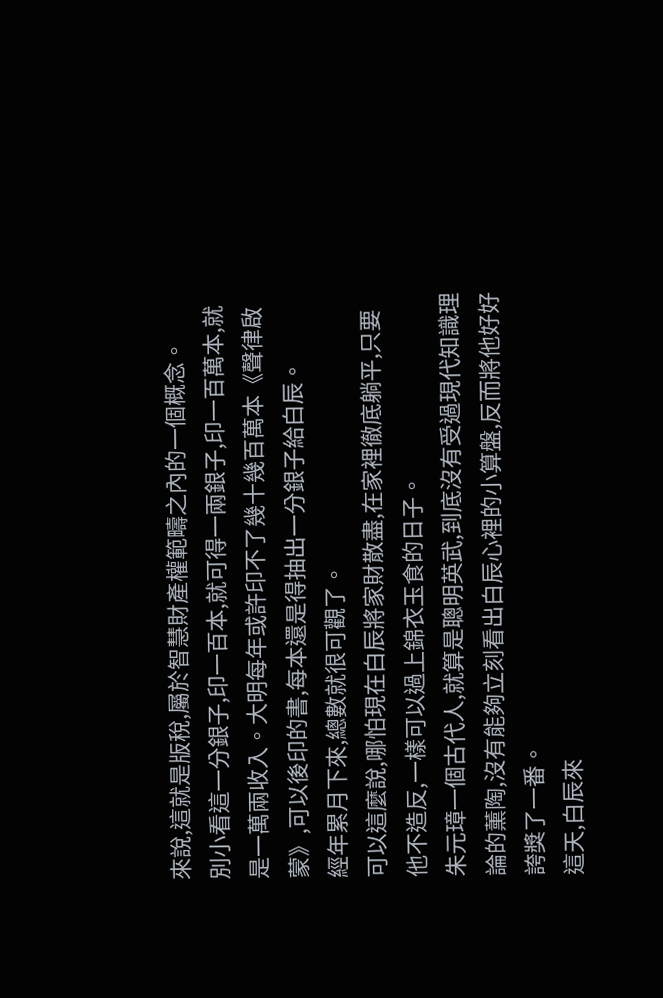來說,這就是版稅,屬於智慧財產權範疇之內的一個概念。
別小看這一分銀子,印一百本,就可得一兩銀子,印一百萬本,就是一萬兩收入。大明每年或許印不了幾十幾百萬本《聲律啟蒙》,可以後印的書,每本還是得抽出一分銀子給白辰。
經年累月下來,總數就很可觀了。
可以這麼說,哪怕現在白辰將家財散盡,在家裡徹底躺平,只要他不造反,一樣可以過上錦衣玉食的日子。
朱元璋一個古代人,就算是聰明英武,到底沒有受過現代知識理論的薰陶,沒有能夠立刻看出白辰心裡的小算盤,反而將他好好誇獎了一番。
這天,白辰來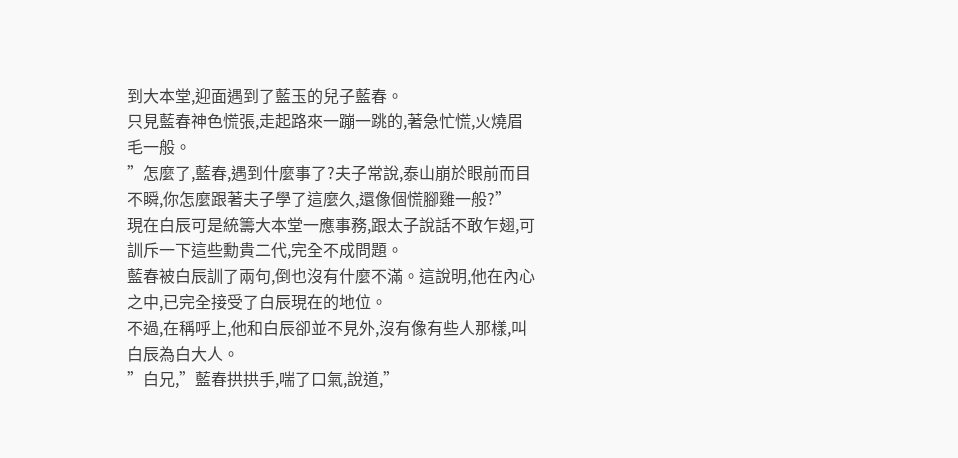到大本堂,迎面遇到了藍玉的兒子藍春。
只見藍春神色慌張,走起路來一蹦一跳的,著急忙慌,火燒眉毛一般。
”怎麼了,藍春,遇到什麼事了?夫子常說,泰山崩於眼前而目不瞬,你怎麼跟著夫子學了這麼久,還像個慌腳雞一般?”
現在白辰可是統籌大本堂一應事務,跟太子說話不敢乍翅,可訓斥一下這些勳貴二代,完全不成問題。
藍春被白辰訓了兩句,倒也沒有什麼不滿。這說明,他在內心之中,已完全接受了白辰現在的地位。
不過,在稱呼上,他和白辰卻並不見外,沒有像有些人那樣,叫白辰為白大人。
”白兄,”藍春拱拱手,喘了口氣,說道,”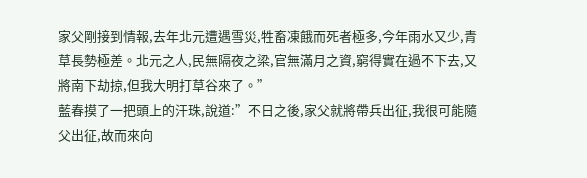家父剛接到情報,去年北元遭遇雪災,牲畜凍餓而死者極多,今年雨水又少,青草長勢極差。北元之人,民無隔夜之梁,官無滿月之資,窮得實在過不下去,又將南下劫掠,但我大明打草谷來了。”
藍春摸了一把頭上的汗珠,說道:”不日之後,家父就將帶兵出征,我很可能隨父出征,故而來向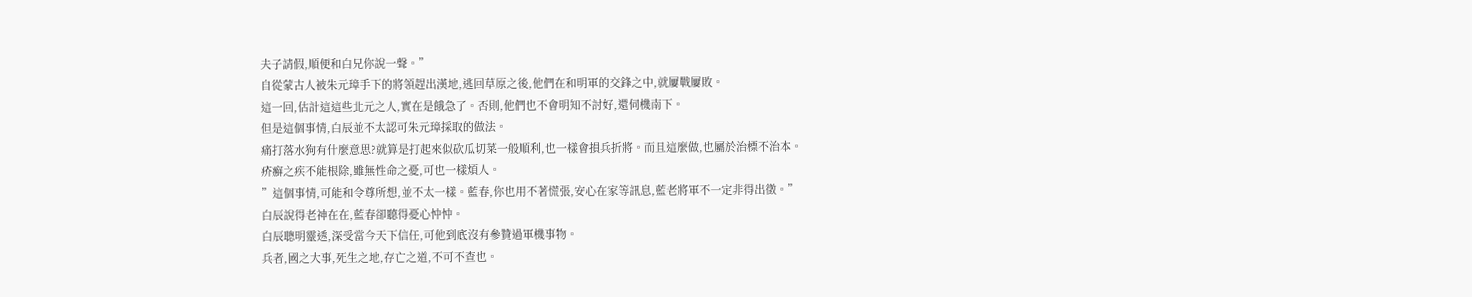夫子請假,順便和白兄你說一聲。”
自從蒙古人被朱元璋手下的將領趕出漢地,逃回草原之後,他們在和明軍的交鋒之中,就屢戰屢敗。
這一回,估計這這些北元之人,實在是餓急了。否則,他們也不會明知不討好,還伺機南下。
但是這個事情,白辰並不太認可朱元璋採取的做法。
痛打落水狗有什麼意思?就算是打起來似砍瓜切菜一般順利,也一樣會損兵折將。而且這麼做,也屬於治標不治本。
疥癬之疾不能根除,雖無性命之憂,可也一樣煩人。
”這個事情,可能和令尊所想,並不太一樣。藍春,你也用不著慌張,安心在家等訊息,藍老將軍不一定非得出徵。”
白辰說得老神在在,藍春卻聽得憂心忡忡。
白辰聰明靈透,深受當今天下信任,可他到底沒有參贊過軍機事物。
兵者,國之大事,死生之地,存亡之道,不可不查也。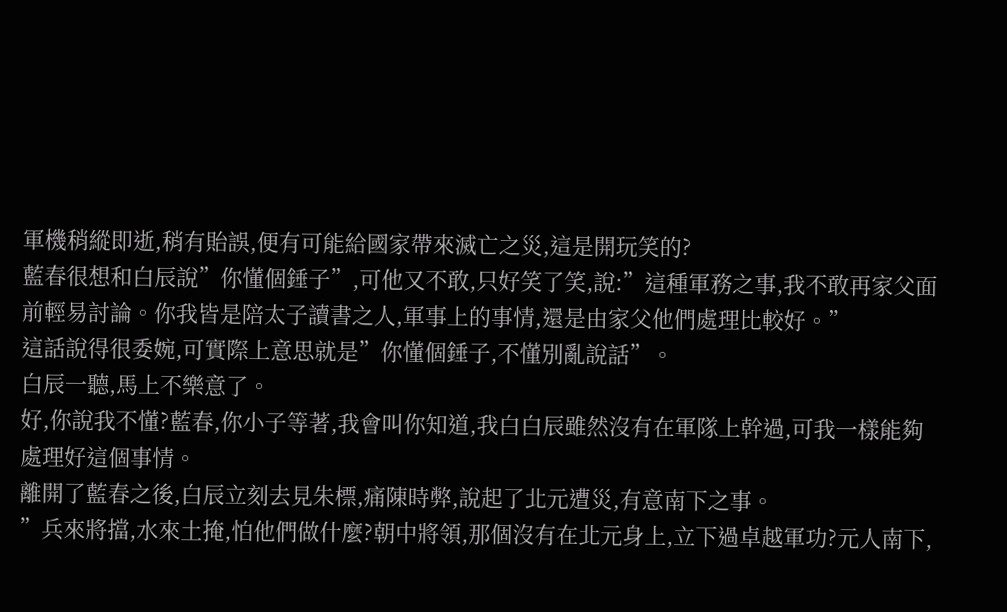軍機稍縱即逝,稍有貽誤,便有可能給國家帶來滅亡之災,這是開玩笑的?
藍春很想和白辰說”你懂個錘子”,可他又不敢,只好笑了笑,說:”這種軍務之事,我不敢再家父面前輕易討論。你我皆是陪太子讀書之人,軍事上的事情,還是由家父他們處理比較好。”
這話說得很委婉,可實際上意思就是”你懂個錘子,不懂別亂說話”。
白辰一聽,馬上不樂意了。
好,你說我不懂?藍春,你小子等著,我會叫你知道,我白白辰雖然沒有在軍隊上幹過,可我一樣能夠處理好這個事情。
離開了藍春之後,白辰立刻去見朱標,痛陳時弊,說起了北元遭災,有意南下之事。
”兵來將擋,水來土掩,怕他們做什麼?朝中將領,那個沒有在北元身上,立下過卓越軍功?元人南下,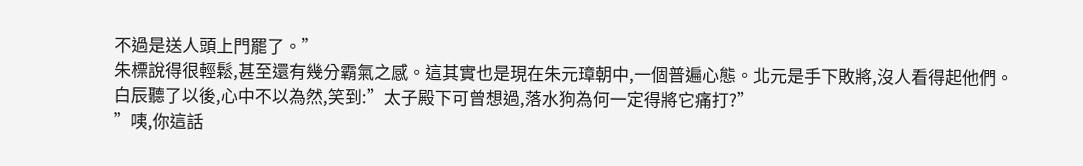不過是送人頭上門罷了。”
朱標說得很輕鬆,甚至還有幾分霸氣之感。這其實也是現在朱元璋朝中,一個普遍心態。北元是手下敗將,沒人看得起他們。
白辰聽了以後,心中不以為然,笑到:”太子殿下可曾想過,落水狗為何一定得將它痛打?”
”咦,你這話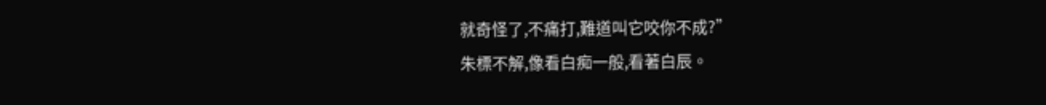就奇怪了,不痛打,難道叫它咬你不成?”
朱標不解,像看白痴一般,看著白辰。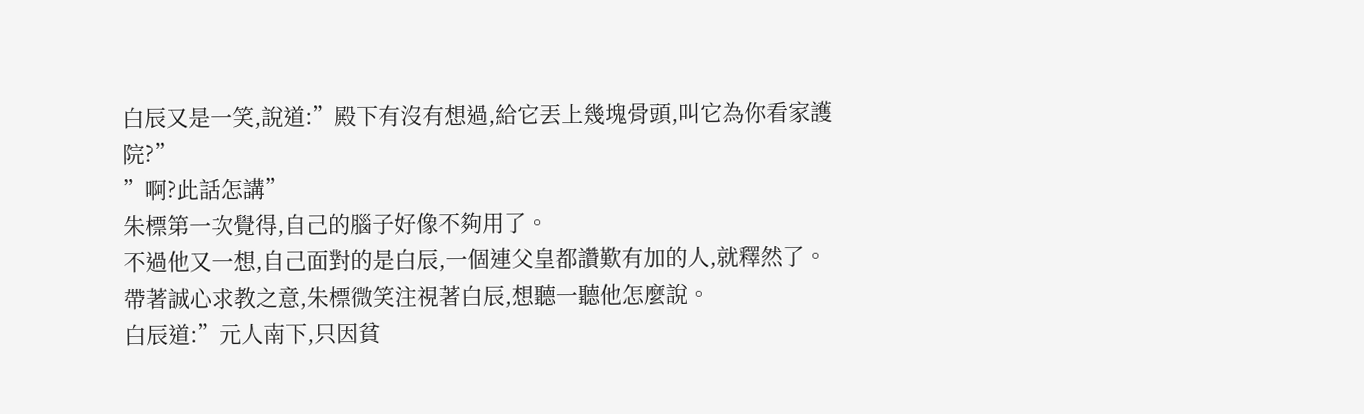白辰又是一笑,說道:”殿下有沒有想過,給它丟上幾塊骨頭,叫它為你看家護院?”
”啊?此話怎講”
朱標第一次覺得,自己的腦子好像不夠用了。
不過他又一想,自己面對的是白辰,一個連父皇都讚歎有加的人,就釋然了。
帶著誠心求教之意,朱標微笑注視著白辰,想聽一聽他怎麼說。
白辰道:”元人南下,只因貧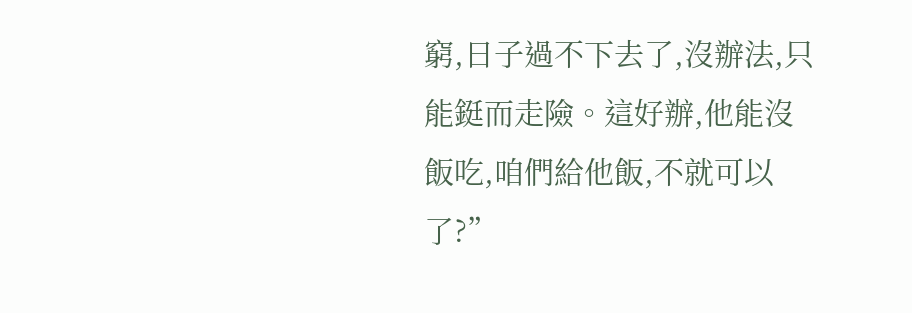窮,日子過不下去了,沒辦法,只能鋌而走險。這好辦,他能沒飯吃,咱們給他飯,不就可以了?”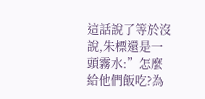這話說了等於沒說,朱標還是一頭霧水:”怎麼給他們飯吃?為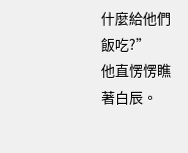什麼給他們飯吃?”
他直愣愣瞧著白辰。